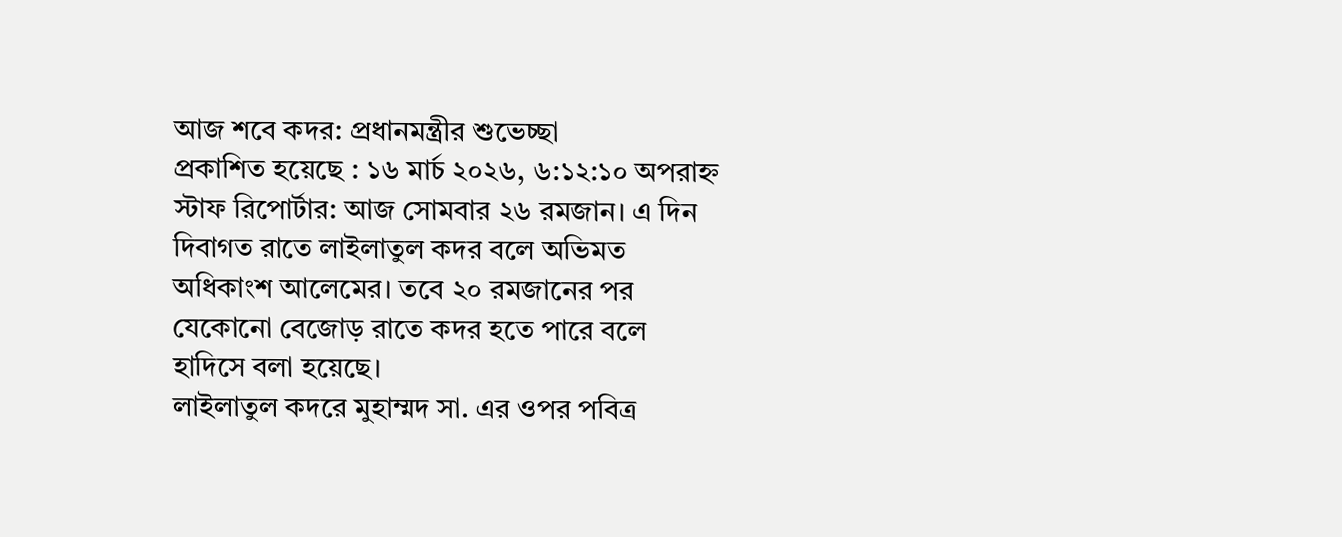আজ শবে কদর: প্রধানমন্ত্রীর শুভেচ্ছা
প্রকাশিত হয়েছে : ১৬ মার্চ ২০২৬, ৬:১২:১০ অপরাহ্ন
স্টাফ রিপোর্টার: আজ সোমবার ২৬ রমজান। এ দিন দিবাগত রাতে লাইলাতুল কদর বলে অভিমত অধিকাংশ আলেমের। তবে ২০ রমজানের পর যেকোনো বেজোড় রাতে কদর হতে পারে বলে হাদিসে বলা হয়েছে।
লাইলাতুল কদরে মুহাম্মদ সা. এর ওপর পবিত্র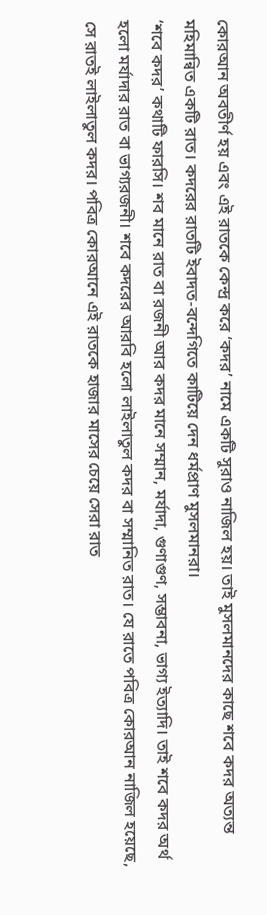কোরআন অবতীর্ণ হয় এবং এই রাতকে কেন্দ্র করে ‘কদর’ নামে একটি সুরাও নাজিল হয়। তাই মুসলমানদের কাছে শবে কদর অত্যন্ত মহিমান্বিত একটি রাত। কদরের রাতটি ইবাদত-বন্দেগিতে কাটিয়ে দেন ধর্মপ্রাণ মুসলমানরা।
‘শবে কদর’ কথাটি ফারসি। শব মানে রাত বা রজনী আর কদর মানে সম্মান, মর্যাদা, গুণাগুণ, সম্ভাবনা, ভাগ্য ইত্যাদি। তাই শবে কদর অর্থ হলো মর্যাদার রাত বা ভাগ্যরজনী। শবে কদরের আরবি হলো লাইলাতুল কদর বা সম্মানিত রাত। যে রাতে পবিত্র কোরআন নাজিল হয়েছে, সে রাতই লাইলাতুল কদর। পবিত্র কোরআনে এই রাতকে হাজার মাসের চেয়ে সেরা রাত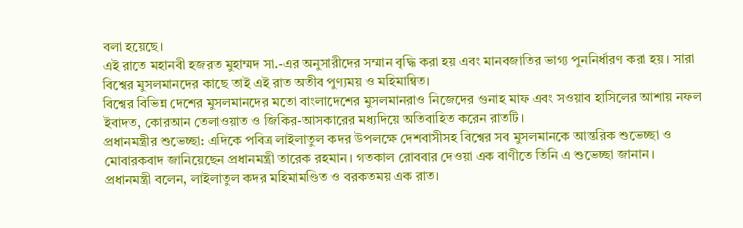বলা হয়েছে।
এই রাতে মহানবী হজরত মুহাম্মদ সা.-এর অনুসারীদের সম্মান বৃদ্ধি করা হয় এবং মানবজাতির ভাগ্য পুননির্ধারণ করা হয়। সারা বিশ্বের মুসলমানদের কাছে তাই এই রাত অতীব পুণ্যময় ও মহিমান্বিত।
বিশ্বের বিভিন্ন দেশের মুসলমানদের মতো বাংলাদেশের মুসলমানরাও নিজেদের গুনাহ মাফ এবং সওয়াব হাসিলের আশায় নফল ইবাদত, কোরআন তেলাওয়াত ও জিকির-আসকারের মধ্যদিয়ে অতিবাহিত করেন রাতটি।
প্রধানমন্ত্রীর শুভেচ্ছা: এদিকে পবিত্র লাইলাতুল কদর উপলক্ষে দেশবাসীসহ বিশ্বের সব মুসলমানকে আন্তরিক শুভেচ্ছা ও মোবারকবাদ জানিয়েছেন প্রধানমন্ত্রী তারেক রহমান। গতকাল রোববার দেওয়া এক বাণীতে তিনি এ শুভেচ্ছা জানান।
প্রধানমন্ত্রী বলেন, লাইলাতুল কদর মহিমামণ্ডিত ও বরকতময় এক রাত।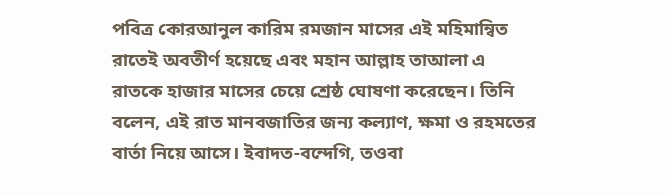পবিত্র কোরআনুল কারিম রমজান মাসের এই মহিমান্বিত রাতেই অবতীর্ণ হয়েছে এবং মহান আল্লাহ তাআলা এ রাতকে হাজার মাসের চেয়ে শ্রেষ্ঠ ঘোষণা করেছেন। তিনি বলেন, এই রাত মানবজাতির জন্য কল্যাণ, ক্ষমা ও রহমতের বার্তা নিয়ে আসে। ইবাদত-বন্দেগি, তওবা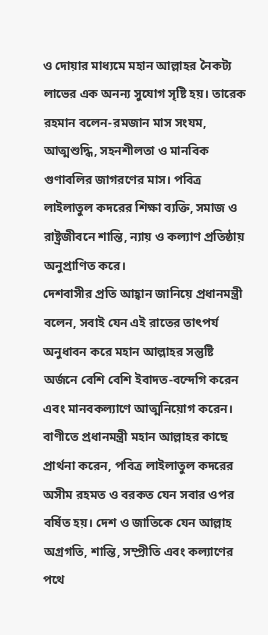ও দোয়ার মাধ্যমে মহান আল্লাহর নৈকট্য লাভের এক অনন্য সুযোগ সৃষ্টি হয়। তারেক রহমান বলেন-রমজান মাস সংযম, আত্মশুদ্ধি, সহনশীলতা ও মানবিক গুণাবলির জাগরণের মাস। পবিত্র লাইলাতুল কদরের শিক্ষা ব্যক্তি, সমাজ ও রাষ্ট্রজীবনে শান্তি, ন্যায় ও কল্যাণ প্রতিষ্ঠায় অনুপ্রাণিত করে।
দেশবাসীর প্রতি আহ্বান জানিয়ে প্রধানমন্ত্রী বলেন, সবাই যেন এই রাতের তাৎপর্য অনুধাবন করে মহান আল্লাহর সন্তুষ্টি অর্জনে বেশি বেশি ইবাদত-বন্দেগি করেন এবং মানবকল্যাণে আত্মনিয়োগ করেন। বাণীতে প্রধানমন্ত্রী মহান আল্লাহর কাছে প্রার্থনা করেন, পবিত্র লাইলাতুল কদরের অসীম রহমত ও বরকত যেন সবার ওপর বর্ষিত হয়। দেশ ও জাতিকে যেন আল্লাহ অগ্রগতি, শান্তি, সম্প্রীতি এবং কল্যাণের পথে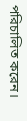পরিচালিত করেন।